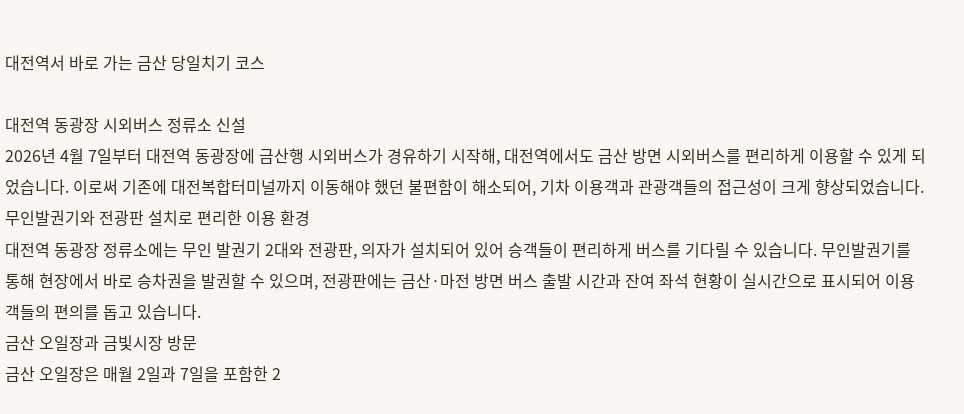대전역서 바로 가는 금산 당일치기 코스

대전역 동광장 시외버스 정류소 신설
2026년 4월 7일부터 대전역 동광장에 금산행 시외버스가 경유하기 시작해, 대전역에서도 금산 방면 시외버스를 편리하게 이용할 수 있게 되었습니다. 이로써 기존에 대전복합터미널까지 이동해야 했던 불편함이 해소되어, 기차 이용객과 관광객들의 접근성이 크게 향상되었습니다.
무인발권기와 전광판 설치로 편리한 이용 환경
대전역 동광장 정류소에는 무인 발권기 2대와 전광판, 의자가 설치되어 있어 승객들이 편리하게 버스를 기다릴 수 있습니다. 무인발권기를 통해 현장에서 바로 승차권을 발권할 수 있으며, 전광판에는 금산·마전 방면 버스 출발 시간과 잔여 좌석 현황이 실시간으로 표시되어 이용객들의 편의를 돕고 있습니다.
금산 오일장과 금빛시장 방문
금산 오일장은 매월 2일과 7일을 포함한 2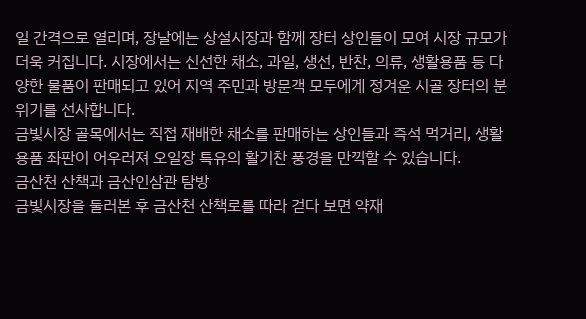일 간격으로 열리며, 장날에는 상설시장과 함께 장터 상인들이 모여 시장 규모가 더욱 커집니다. 시장에서는 신선한 채소, 과일, 생선, 반찬, 의류, 생활용품 등 다양한 물품이 판매되고 있어 지역 주민과 방문객 모두에게 정겨운 시골 장터의 분위기를 선사합니다.
금빛시장 골목에서는 직접 재배한 채소를 판매하는 상인들과 즉석 먹거리, 생활용품 좌판이 어우러져 오일장 특유의 활기찬 풍경을 만끽할 수 있습니다.
금산천 산책과 금산인삼관 탐방
금빛시장을 둘러본 후 금산천 산책로를 따라 걷다 보면 약재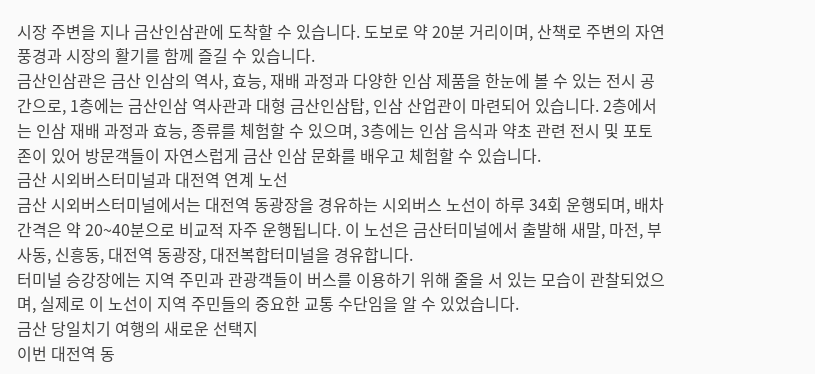시장 주변을 지나 금산인삼관에 도착할 수 있습니다. 도보로 약 20분 거리이며, 산책로 주변의 자연 풍경과 시장의 활기를 함께 즐길 수 있습니다.
금산인삼관은 금산 인삼의 역사, 효능, 재배 과정과 다양한 인삼 제품을 한눈에 볼 수 있는 전시 공간으로, 1층에는 금산인삼 역사관과 대형 금산인삼탑, 인삼 산업관이 마련되어 있습니다. 2층에서는 인삼 재배 과정과 효능, 종류를 체험할 수 있으며, 3층에는 인삼 음식과 약초 관련 전시 및 포토존이 있어 방문객들이 자연스럽게 금산 인삼 문화를 배우고 체험할 수 있습니다.
금산 시외버스터미널과 대전역 연계 노선
금산 시외버스터미널에서는 대전역 동광장을 경유하는 시외버스 노선이 하루 34회 운행되며, 배차 간격은 약 20~40분으로 비교적 자주 운행됩니다. 이 노선은 금산터미널에서 출발해 새말, 마전, 부사동, 신흥동, 대전역 동광장, 대전복합터미널을 경유합니다.
터미널 승강장에는 지역 주민과 관광객들이 버스를 이용하기 위해 줄을 서 있는 모습이 관찰되었으며, 실제로 이 노선이 지역 주민들의 중요한 교통 수단임을 알 수 있었습니다.
금산 당일치기 여행의 새로운 선택지
이번 대전역 동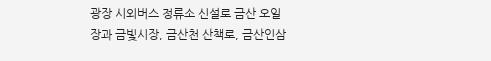광장 시외버스 정류소 신설로 금산 오일장과 금빛시장, 금산천 산책로, 금산인삼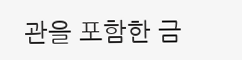관을 포함한 금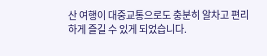산 여행이 대중교통으로도 충분히 알차고 편리하게 즐길 수 있게 되었습니다.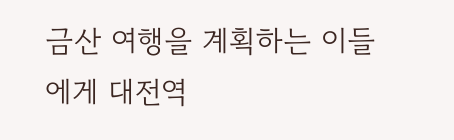금산 여행을 계획하는 이들에게 대전역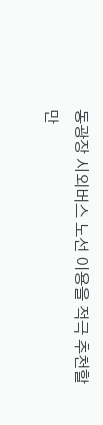동광장 시외버스 노선 이용을 적극 추천할 만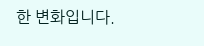한 변화입니다.